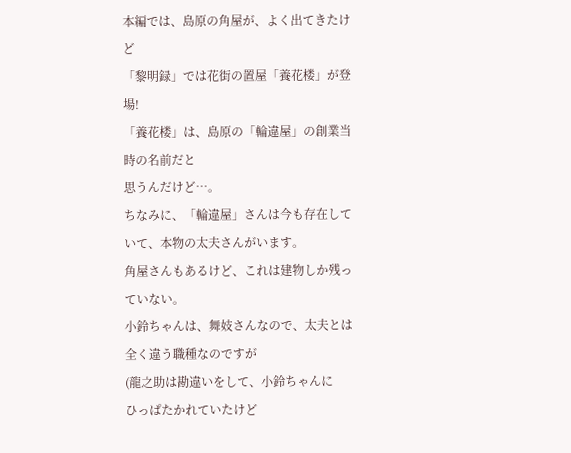本編では、島原の角屋が、よく出てきたけど
「黎明録」では花街の置屋「養花楼」が登場!
「養花楼」は、島原の「輪違屋」の創業当時の名前だと
思うんだけど…。
ちなみに、「輪違屋」さんは今も存在していて、本物の太夫さんがいます。
角屋さんもあるけど、これは建物しか残っていない。
小鈴ちゃんは、舞妓さんなので、太夫とは全く違う職種なのですが
(龍之助は勘違いをして、小鈴ちゃんに
ひっぱたかれていたけど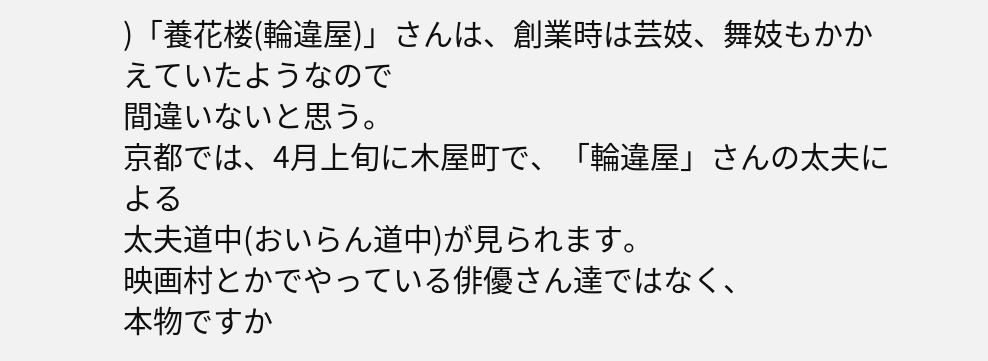)「養花楼(輪違屋)」さんは、創業時は芸妓、舞妓もかかえていたようなので
間違いないと思う。
京都では、4月上旬に木屋町で、「輪違屋」さんの太夫による
太夫道中(おいらん道中)が見られます。
映画村とかでやっている俳優さん達ではなく、
本物ですか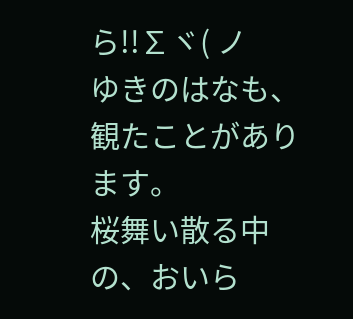ら!!∑ヾ( ノ
ゆきのはなも、観たことがあります。
桜舞い散る中の、おいら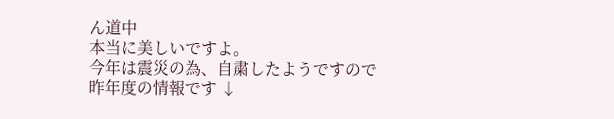ん道中
本当に美しいですよ。
今年は震災の為、自粛したようですので
昨年度の情報です ↓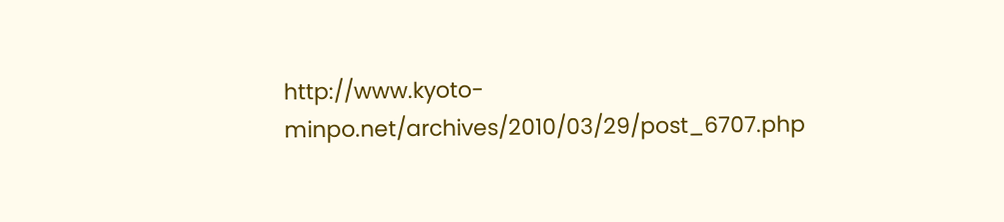http://www.kyoto-minpo.net/archives/2010/03/29/post_6707.php